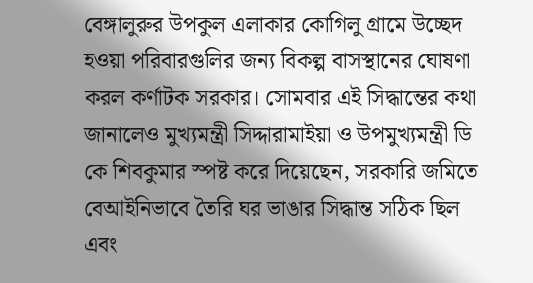বেঙ্গালুরুর উপকুল এলাকার কোগিলু গ্রামে উচ্ছেদ হওয়া পরিবারগুলির জন্য বিকল্প বাসস্থানের ঘোষণা করল কর্ণাটক সরকার। সোমবার এই সিদ্ধান্তের কথা জানালেও মুখ্যমন্ত্রী সিদ্দারামাইয়া ও উপমুখ্যমন্ত্রী ডি কে শিবকুমার স্পষ্ট করে দিয়েছেন, সরকারি জমিতে বেআইনিভাবে তৈরি ঘর ভাঙার সিদ্ধান্ত সঠিক ছিল এবং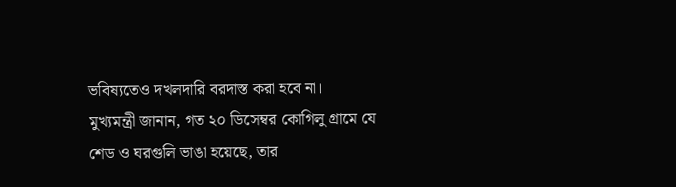ভবিষ্যতেও দখলদারি বরদাস্ত করা হবে না।
মুখ্যমন্ত্রী জানান, গত ২০ ডিসেম্বর কোগিলু গ্রামে যে শেড ও ঘরগুলি ভাঙা হয়েছে, তার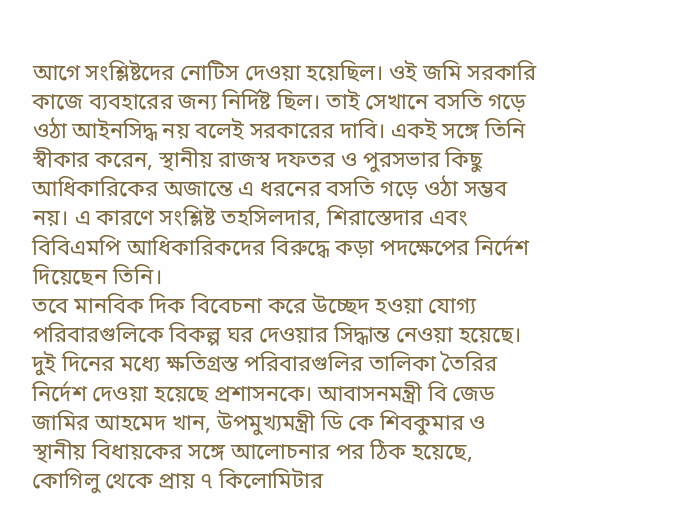আগে সংশ্লিষ্টদের নোটিস দেওয়া হয়েছিল। ওই জমি সরকারি কাজে ব্যবহারের জন্য নির্দিষ্ট ছিল। তাই সেখানে বসতি গড়ে ওঠা আইনসিদ্ধ নয় বলেই সরকারের দাবি। একই সঙ্গে তিনি স্বীকার করেন, স্থানীয় রাজস্ব দফতর ও পুরসভার কিছু আধিকারিকের অজান্তে এ ধরনের বসতি গড়ে ওঠা সম্ভব নয়। এ কারণে সংশ্লিষ্ট তহসিলদার, শিরাস্তেদার এবং বিবিএমপি আধিকারিকদের বিরুদ্ধে কড়া পদক্ষেপের নির্দেশ দিয়েছেন তিনি।
তবে মানবিক দিক বিবেচনা করে উচ্ছেদ হওয়া যোগ্য পরিবারগুলিকে বিকল্প ঘর দেওয়ার সিদ্ধান্ত নেওয়া হয়েছে। দুই দিনের মধ্যে ক্ষতিগ্রস্ত পরিবারগুলির তালিকা তৈরির নির্দেশ দেওয়া হয়েছে প্রশাসনকে। আবাসনমন্ত্রী বি জেড জামির আহমেদ খান, উপমুখ্যমন্ত্রী ডি কে শিবকুমার ও স্থানীয় বিধায়কের সঙ্গে আলোচনার পর ঠিক হয়েছে, কোগিলু থেকে প্রায় ৭ কিলোমিটার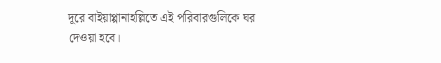দূরে বাইয়াপ্পানাহল্লিতে এই পরিবারগুলিকে ঘর দেওয়া হবে।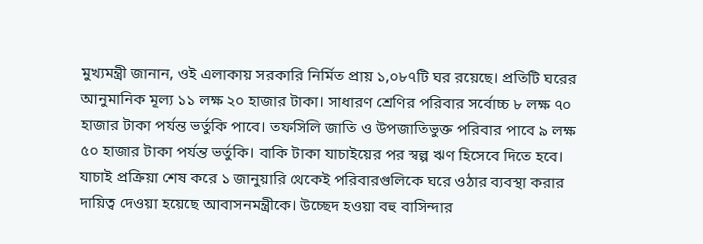মুখ্যমন্ত্রী জানান, ওই এলাকায় সরকারি নির্মিত প্রায় ১,০৮৭টি ঘর রয়েছে। প্রতিটি ঘরের আনুমানিক মূল্য ১১ লক্ষ ২০ হাজার টাকা। সাধারণ শ্রেণির পরিবার সর্বোচ্চ ৮ লক্ষ ৭০ হাজার টাকা পর্যন্ত ভর্তুকি পাবে। তফসিলি জাতি ও উপজাতিভুক্ত পরিবার পাবে ৯ লক্ষ ৫০ হাজার টাকা পর্যন্ত ভর্তুকি। বাকি টাকা যাচাইয়ের পর স্বল্প ঋণ হিসেবে দিতে হবে। যাচাই প্রক্রিয়া শেষ করে ১ জানুয়ারি থেকেই পরিবারগুলিকে ঘরে ওঠার ব্যবস্থা করার দায়িত্ব দেওয়া হয়েছে আবাসনমন্ত্রীকে। উচ্ছেদ হওয়া বহু বাসিন্দার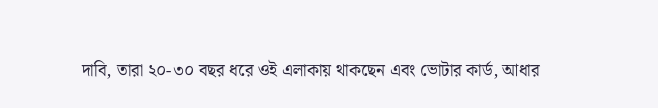দাবি, তারা ২০-৩০ বছর ধরে ওই এলাকায় থাকছেন এবং ভোটার কার্ড, আধার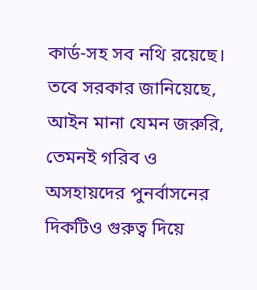কার্ড-সহ সব নথি রয়েছে। তবে সরকার জানিয়েছে, আইন মানা যেমন জরুরি, তেমনই গরিব ও অসহায়দের পুনর্বাসনের দিকটিও গুরুত্ব দিয়ে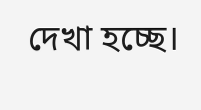দেখা হচ্ছে।